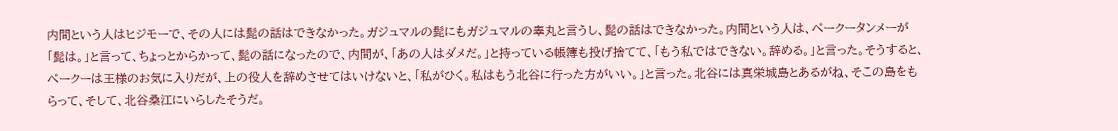内間という人はヒジモーで、その人には髭の話はできなかった。ガジュマルの髭にもガジュマルの睾丸と言うし、髭の話はできなかった。内間という人は、ぺークータンメーが「髭は。」と言って、ちょっとからかって、髭の話になったので、内間が、「あの人はダメだ。」と持っている帳簿も投げ捨てて、「もう私ではできない。辞める。」と言った。そうすると、ぺークーは王様のお気に入りだが、上の役人を辞めさせてはいけないと、「私がひく。私はもう北谷に行った方がいい。」と言った。北谷には真栄城島とあるがね、そこの島をもらって、そして、北谷桑江にいらしたそうだ。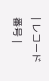| レコード番号 |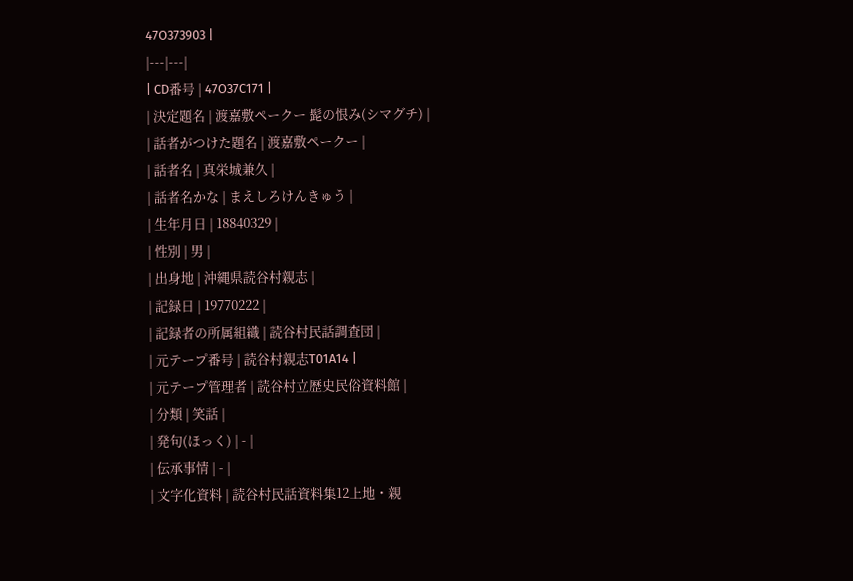47O373903 |
|---|---|
| CD番号 | 47O37C171 |
| 決定題名 | 渡嘉敷ペークー 髭の恨み(シマグチ) |
| 話者がつけた題名 | 渡嘉敷ペークー |
| 話者名 | 真栄城兼久 |
| 話者名かな | まえしろけんきゅう |
| 生年月日 | 18840329 |
| 性別 | 男 |
| 出身地 | 沖縄県読谷村親志 |
| 記録日 | 19770222 |
| 記録者の所属組織 | 読谷村民話調査団 |
| 元テープ番号 | 読谷村親志T01A14 |
| 元テープ管理者 | 読谷村立歴史民俗資料館 |
| 分類 | 笑話 |
| 発句(ほっく) | - |
| 伝承事情 | - |
| 文字化資料 | 読谷村民話資料集12上地・親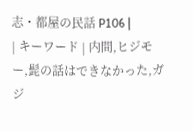志・都屋の民話 P106 |
| キーワード | 内間,ヒジモー,髭の話はできなかった,ガジ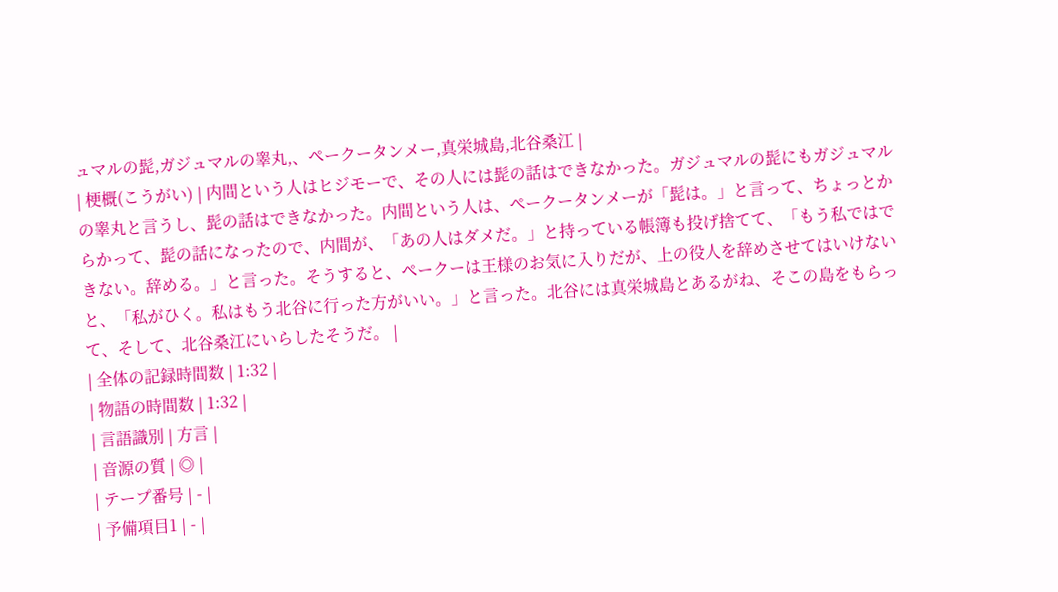ュマルの髭,ガジュマルの睾丸,、ぺークータンメー,真栄城島,北谷桑江 |
| 梗概(こうがい) | 内間という人はヒジモーで、その人には髭の話はできなかった。ガジュマルの髭にもガジュマルの睾丸と言うし、髭の話はできなかった。内間という人は、ぺークータンメーが「髭は。」と言って、ちょっとからかって、髭の話になったので、内間が、「あの人はダメだ。」と持っている帳簿も投げ捨てて、「もう私ではできない。辞める。」と言った。そうすると、ぺークーは王様のお気に入りだが、上の役人を辞めさせてはいけないと、「私がひく。私はもう北谷に行った方がいい。」と言った。北谷には真栄城島とあるがね、そこの島をもらって、そして、北谷桑江にいらしたそうだ。 |
| 全体の記録時間数 | 1:32 |
| 物語の時間数 | 1:32 |
| 言語識別 | 方言 |
| 音源の質 | ◎ |
| テープ番号 | - |
| 予備項目1 | - |